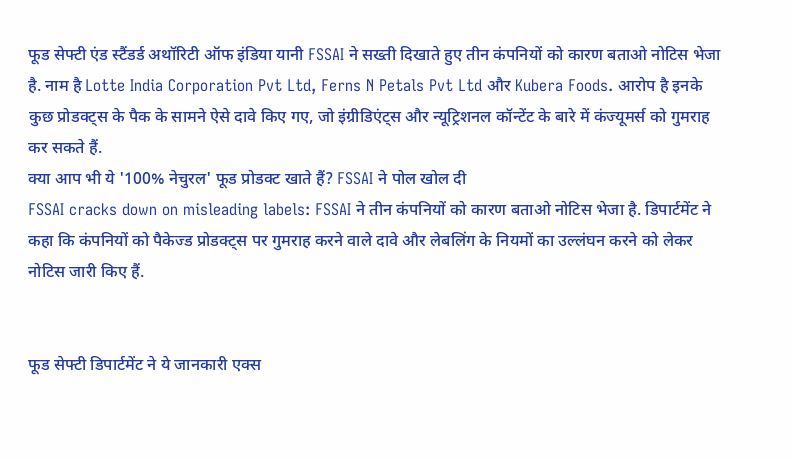फूड सेफ्टी एंड स्टैंडर्ड अथॉरिटी ऑफ इंडिया यानी FSSAI ने सख्ती दिखाते हुए तीन कंपनियों को कारण बताओ नोटिस भेजा है. नाम है Lotte India Corporation Pvt Ltd, Ferns N Petals Pvt Ltd और Kubera Foods. आरोप है इनके कुछ प्रोडक्ट्स के पैक के सामने ऐसे दावे किए गए, जो इंग्रीडिएंट्स और न्यूट्रिशनल कॉन्टेंट के बारे में कंज्यूमर्स को गुमराह कर सकते हैं.
क्या आप भी ये '100% नेचुरल' फूड प्रोडक्ट खाते हैं? FSSAI ने पोल खोल दी
FSSAI cracks down on misleading labels: FSSAI ने तीन कंपनियों को कारण बताओ नोटिस भेजा है. डिपार्टमेंट ने कहा कि कंपनियों को पैकेज्ड प्रोडक्ट्स पर गुमराह करने वाले दावे और लेबलिंग के नियमों का उल्लंघन करने को लेकर नोटिस जारी किए हैं.


फूड सेफ्टी डिपार्टमेंट ने ये जानकारी एक्स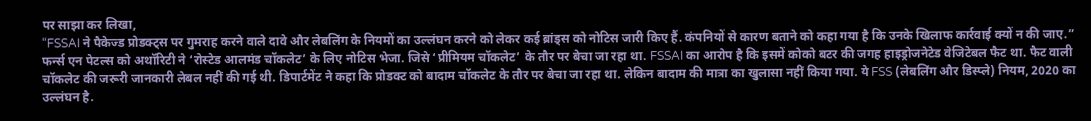पर साझा कर लिखा,
“FSSAI ने पैकेज्ड प्रोडक्ट्स पर गुमराह करने वाले दावे और लेबलिंग के नियमों का उल्लंघन करने को लेकर कई ब्रांड्स को नोटिस जारी किए हैं. कंपनियों से कारण बताने को कहा गया है कि उनके खिलाफ कार्रवाई क्यों न की जाए.”
फर्न्स एन पेटल्स को अथॉरिटी ने ‘रोस्टेड आलमंड चॉकलेट’ के लिए नोटिस भेजा. जिसे ‘प्रीमियम चॉकलेट’ के तौर पर बेचा जा रहा था. FSSAI का आरोप है कि इसमें कोको बटर की जगह हाइड्रोजनेटेड वेजिटेबल फैट था. फैट वाली चॉकलेट की जरूरी जानकारी लेबल नहीं की गई थी. डिपार्टमेंट ने कहा कि प्रोडक्ट को बादाम चॉकलेट के तौर पर बेचा जा रहा था. लेकिन बादाम की मात्रा का खुलासा नहीं किया गया. ये FSS (लेबलिंग और डिस्प्ले) नियम, 2020 का उल्लंघन है.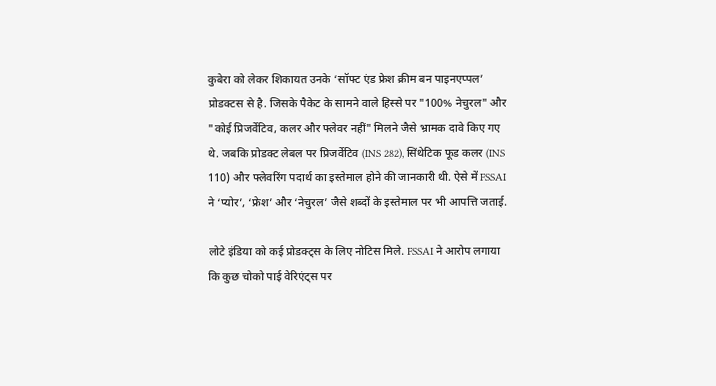कुबेरा को लेकर शिकायत उनके ‘सॉफ्ट एंड फ्रेश क्रीम बन पाइनएप्पल’ प्रोडक्टस से है. जिसके पैकेट के सामने वाले हिस्से पर "100% नेचुरल" और "कोई प्रिजर्वेटिव, कलर और फ्लेवर नहीं" मिलने जैसे भ्रामक दावे किए गए थे. जबकि प्रोडक्ट लेबल पर प्रिजर्वेटिव (INS 282), सिंथेटिक फूड कलर (INS 110) और फ्लेवरिंग पदार्थ का इस्तेमाल होने की जानकारी थी. ऐसे में FSSAI ने ‘प्योर’, ‘फ्रेश’ और ‘नेचुरल’ जैसे शब्दों के इस्तेमाल पर भी आपत्ति जताई.

लोटे इंडिया को कई प्रोडक्ट्स के लिए नोटिस मिले. FSSAI ने आरोप लगाया कि कुछ चोको पाई वेरिएंट्स पर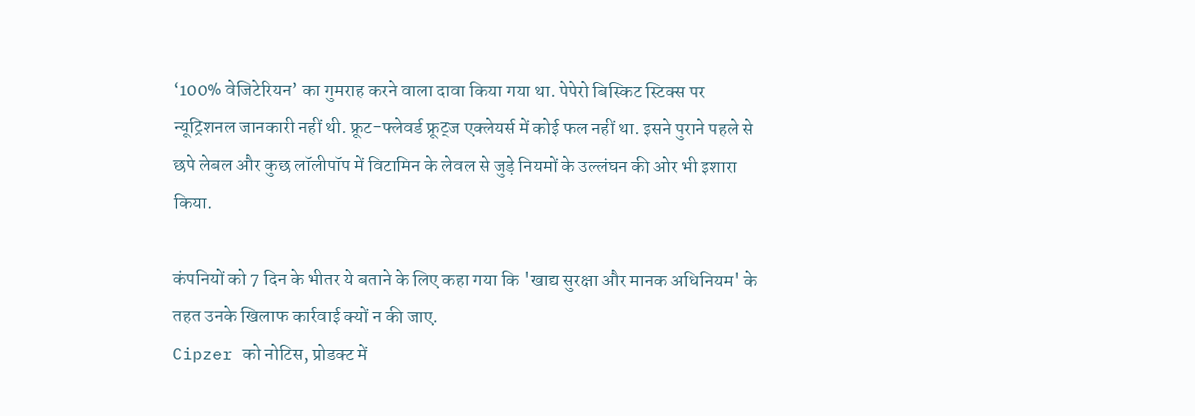‘100% वेजिटेरियन’ का गुमराह करने वाला दावा किया गया था. पेपेरो बिस्किट स्टिक्स पर न्यूट्रिशनल जानकारी नहीं थी. फ्रूट-फ्लेवर्ड फ्रूट्ज एक्लेयर्स में कोई फल नहीं था. इसने पुराने पहले से छपे लेबल और कुछ लॉलीपॉप में विटामिन के लेवल से जुड़े नियमों के उल्लंघन की ओर भी इशारा किया.

कंपनियों को 7 दिन के भीतर ये बताने के लिए कहा गया कि 'खाद्य सुरक्षा और मानक अधिनियम' के तहत उनके खिलाफ कार्रवाई क्यों न की जाए.
Cipzer को नोटिस, प्रोडक्ट में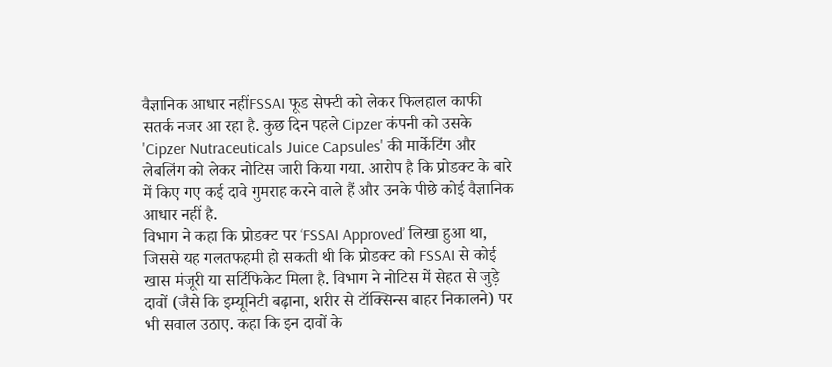वैज्ञानिक आधार नहींFSSAI फूड सेफ्टी को लेकर फिलहाल काफी सतर्क नजर आ रहा है. कुछ दिन पहले Cipzer कंपनी को उसके 'Cipzer Nutraceuticals Juice Capsules' की मार्केटिंग और लेबलिंग को लेकर नोटिस जारी किया गया. आरोप है कि प्रोडक्ट के बारे में किए गए कई दावे गुमराह करने वाले हैं और उनके पीछे कोई वैज्ञानिक आधार नहीं है.
विभाग ने कहा कि प्रोडक्ट पर ‘FSSAI Approved’ लिखा हुआ था, जिससे यह गलतफहमी हो सकती थी कि प्रोडक्ट को FSSAI से कोई खास मंजूरी या सर्टिफिकेट मिला है. विभाग ने नोटिस में सेहत से जुड़े दावों (जैसे कि इम्यूनिटी बढ़ाना, शरीर से टॉक्सिन्स बाहर निकालने) पर भी सवाल उठाए. कहा कि इन दावों के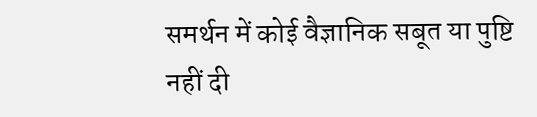समर्थन में कोई वैज्ञानिक सबूत या पुष्टि नहीं दी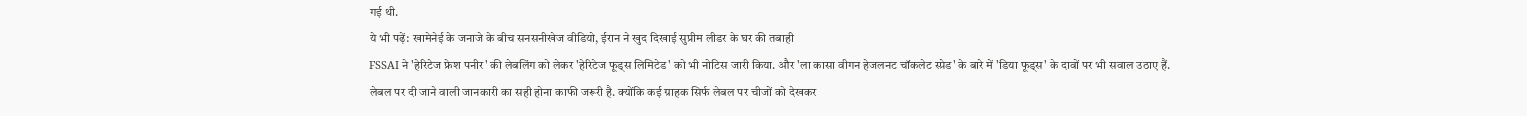गई थी.
ये भी पढ़ें: खामेनेई के जनाजे के बीच सनसनीखेज वीडियो, ईरान ने खुद दिखाई सुप्रीम लीडर के घर की तबाही
FSSAI ने 'हेरिटेज फ्रेश पनीर' की लेबलिंग को लेकर 'हेरिटेज फूड्स लिमिटेड' को भी नोटिस जारी किया. और 'ला कासा वीगन हेजलनट चॉकलेट स्प्रेड' के बारे में 'डिया फूड्स' के दावों पर भी सवाल उठाए हैं.
लेबल पर दी जाने वाली जानकारी का सही होना काफी जरूरी है. क्योंकि कई ग्राहक सिर्फ लेबल पर चीजों को देखकर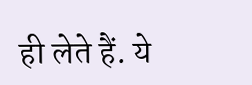ही लेते हैं. ये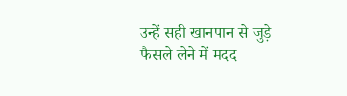उन्हें सही खानपान से जुड़े फैसले लेने में मदद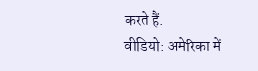करते हैं.
वीडियो: अमेरिका में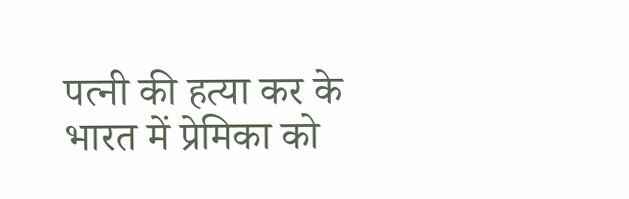पत्नी की हत्या कर के भारत में प्रेमिका को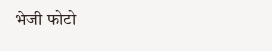भेजी फोटो